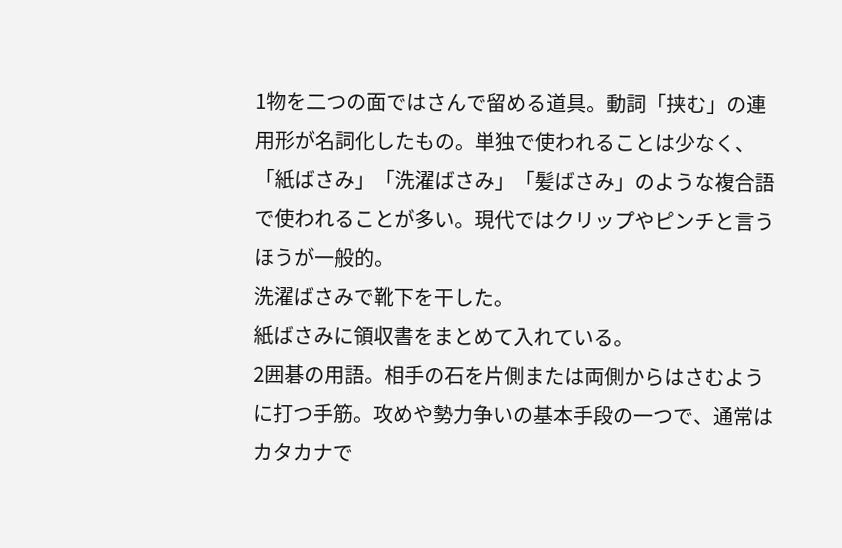1物を二つの面ではさんで留める道具。動詞「挟む」の連用形が名詞化したもの。単独で使われることは少なく、「紙ばさみ」「洗濯ばさみ」「髪ばさみ」のような複合語で使われることが多い。現代ではクリップやピンチと言うほうが一般的。
洗濯ばさみで靴下を干した。
紙ばさみに領収書をまとめて入れている。
2囲碁の用語。相手の石を片側または両側からはさむように打つ手筋。攻めや勢力争いの基本手段の一つで、通常はカタカナで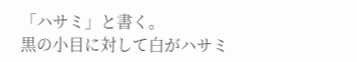「ハサミ」と書く。
黒の小目に対して白がハサミ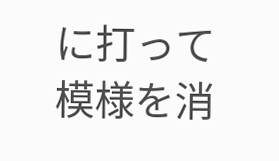に打って模様を消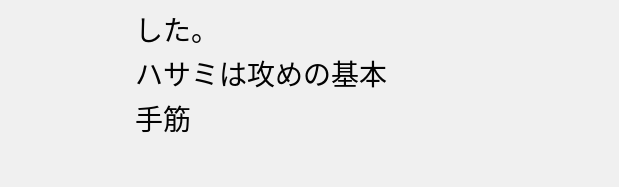した。
ハサミは攻めの基本手筋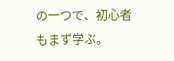の一つで、初心者もまず学ぶ。